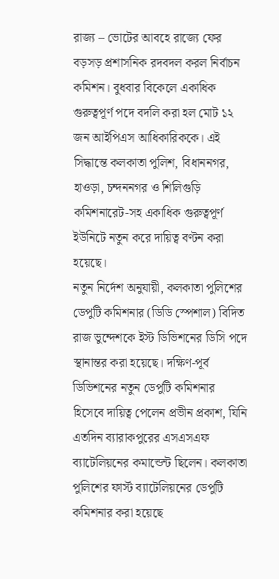রাজ্য – ভোটের আবহে রাজ্যে ফের বড়সড় প্রশাসনিক রদবদল করল নির্বাচন কমিশন। বুধবার বিকেলে একাধিক গুরুত্বপূর্ণ পদে বদলি করা হল মোট ১২ জন আইপিএস আধিকারিককে। এই সিদ্ধান্তে কলকাতা পুলিশ, বিধাননগর, হাওড়া, চন্দননগর ও শিলিগুড়ি কমিশনারেট-সহ একাধিক গুরুত্বপূর্ণ ইউনিটে নতুন করে দায়িত্ব বণ্টন করা হয়েছে।
নতুন নির্দেশ অনুযায়ী, কলকাতা পুলিশের ডেপুটি কমিশনার (ডিডি স্পেশাল) বিদিত রাজ ভুন্দেশকে ইস্ট ডিভিশনের ডিসি পদে স্থানান্তর করা হয়েছে। দক্ষিণ-পূর্ব ডিভিশনের নতুন ডেপুটি কমিশনার হিসেবে দায়িত্ব পেলেন প্রভীন প্রকাশ, যিনি এতদিন ব্যারাকপুরের এসএসএফ ব্যাটেলিয়নের কমান্ডেন্ট ছিলেন। কলকাতা পুলিশের ফার্স্ট ব্যাটেলিয়নের ডেপুটি কমিশনার করা হয়েছে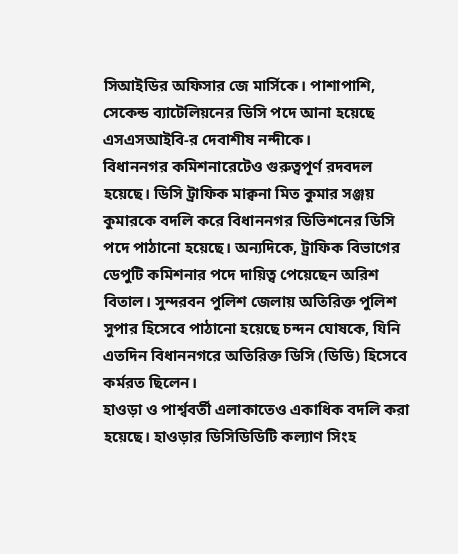সিআইডির অফিসার জে মার্সিকে। পাশাপাশি, সেকেন্ড ব্যাটেলিয়নের ডিসি পদে আনা হয়েছে এসএসআইবি-র দেবাশীষ নন্দীকে।
বিধাননগর কমিশনারেটেও গুরুত্বপূর্ণ রদবদল হয়েছে। ডিসি ট্রাফিক মাক্বনা মিত কুমার সঞ্জয় কুমারকে বদলি করে বিধাননগর ডিভিশনের ডিসি পদে পাঠানো হয়েছে। অন্যদিকে, ট্রাফিক বিভাগের ডেপুটি কমিশনার পদে দায়িত্ব পেয়েছেন অরিশ বিতাল। সুন্দরবন পুলিশ জেলায় অতিরিক্ত পুলিশ সুপার হিসেবে পাঠানো হয়েছে চন্দন ঘোষকে, যিনি এতদিন বিধাননগরে অতিরিক্ত ডিসি (ডিডি) হিসেবে কর্মরত ছিলেন।
হাওড়া ও পার্শ্ববর্তী এলাকাতেও একাধিক বদলি করা হয়েছে। হাওড়ার ডিসিডিডিটি কল্যাণ সিংহ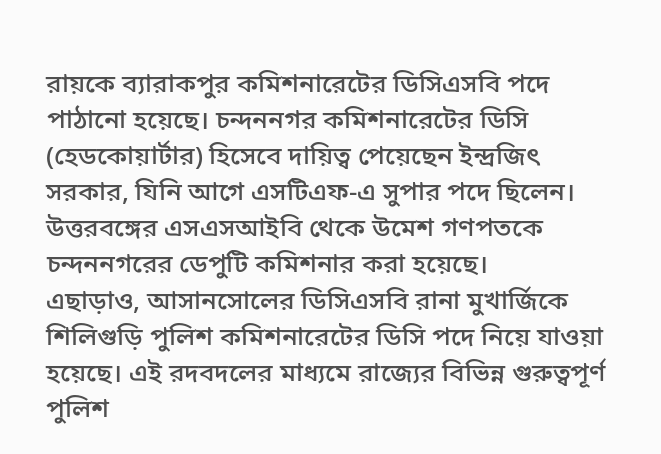রায়কে ব্যারাকপুর কমিশনারেটের ডিসিএসবি পদে পাঠানো হয়েছে। চন্দননগর কমিশনারেটের ডিসি (হেডকোয়ার্টার) হিসেবে দায়িত্ব পেয়েছেন ইন্দ্রজিৎ সরকার, যিনি আগে এসটিএফ-এ সুপার পদে ছিলেন। উত্তরবঙ্গের এসএসআইবি থেকে উমেশ গণপতকে চন্দননগরের ডেপুটি কমিশনার করা হয়েছে।
এছাড়াও, আসানসোলের ডিসিএসবি রানা মুখার্জিকে শিলিগুড়ি পুলিশ কমিশনারেটের ডিসি পদে নিয়ে যাওয়া হয়েছে। এই রদবদলের মাধ্যমে রাজ্যের বিভিন্ন গুরুত্বপূর্ণ পুলিশ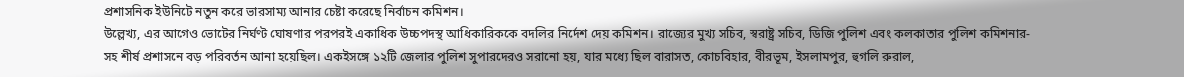প্রশাসনিক ইউনিটে নতুন করে ভারসাম্য আনার চেষ্টা করেছে নির্বাচন কমিশন।
উল্লেখ্য, এর আগেও ভোটের নির্ঘণ্ট ঘোষণার পরপরই একাধিক উচ্চপদস্থ আধিকারিককে বদলির নির্দেশ দেয় কমিশন। রাজ্যের মুখ্য সচিব, স্বরাষ্ট্র সচিব, ডিজি পুলিশ এবং কলকাতার পুলিশ কমিশনার-সহ শীর্ষ প্রশাসনে বড় পরিবর্তন আনা হয়েছিল। একইসঙ্গে ১২টি জেলার পুলিশ সুপারদেরও সরানো হয়, যার মধ্যে ছিল বারাসত, কোচবিহার, বীরভূম, ইসলামপুর, হুগলি রুরাল,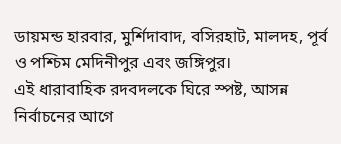ডায়মন্ড হারবার, মুর্শিদাবাদ, বসিরহাট, মালদহ, পূর্ব ও পশ্চিম মেদিনীপুর এবং জঙ্গিপুর।
এই ধারাবাহিক রদবদলকে ঘিরে স্পষ্ট, আসন্ন নির্বাচনের আগে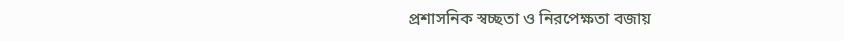প্রশাসনিক স্বচ্ছতা ও নিরপেক্ষতা বজায়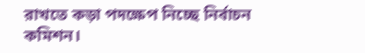রাখতে কড়া পদক্ষেপ নিচ্ছে নির্বাচন কমিশন।